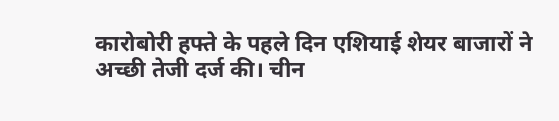कारोबोरी हफ्ते के पहले दिन एशियाई शेयर बाजारों ने अच्छी तेजी दर्ज की। चीन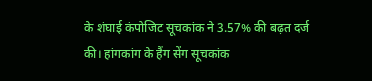के शंघाई कंपोजिट सूचकांक ने 3.57% की बढ़त दर्ज की। हांगकांग के हैंग सेंग सूचकांक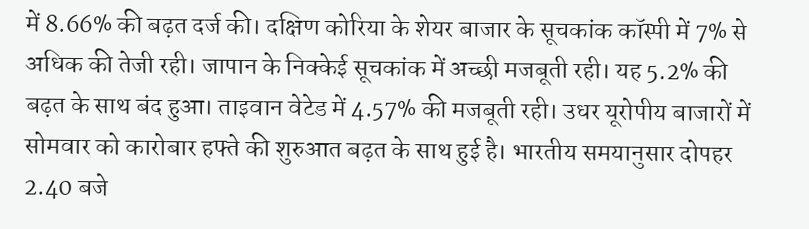में 8.66% की बढ़त दर्ज की। दक्षिण कोरिया के शेयर बाजार के सूचकांक कॉस्पी में 7% से अधिक की तेजी रही। जापान के निक्केई सूचकांक में अच्छी मजबूती रही। यह 5.2% की बढ़त के साथ बंद हुआ। ताइवान वेटेड में 4.57% की मजबूती रही। उधर यूरोपीय बाजारों में सोमवार को कारोबार हफ्ते की शुरुआत बढ़त के साथ हुई है। भारतीय समयानुसार दोपहर 2.40 बजे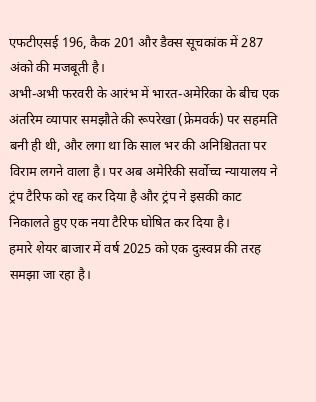एफटीएसई 196, कैक 201 और डैक्स सूचकांक में 287 अंको की मजबूती है।
अभी-अभी फरवरी के आरंभ में भारत-अमेरिका के बीच एक अंतरिम व्यापार समझौते की रूपरेखा (फ्रेमवर्क) पर सहमति बनी ही थी, और लगा था कि साल भर की अनिश्चितता पर विराम लगने वाला है। पर अब अमेरिकी सर्वोच्च न्यायालय ने ट्रंप टैरिफ को रद्द कर दिया है और ट्रंप ने इसकी काट निकालते हुए एक नया टैरिफ घोषित कर दिया है।
हमारे शेयर बाजार में वर्ष 2025 को एक दुःस्वप्न की तरह समझा जा रहा है।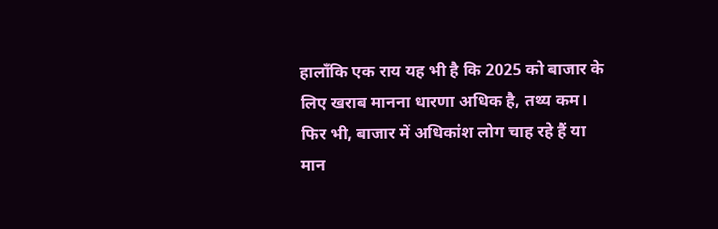हालाँकि एक राय यह भी है कि 2025 को बाजार के लिए खराब मानना धारणा अधिक है, तथ्य कम। फिर भी, बाजार में अधिकांश लोग चाह रहे हैं या मान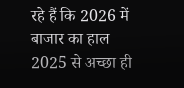रहे हैं कि 2026 में बाजार का हाल 2025 से अच्छा ही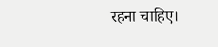रहना चाहिए।